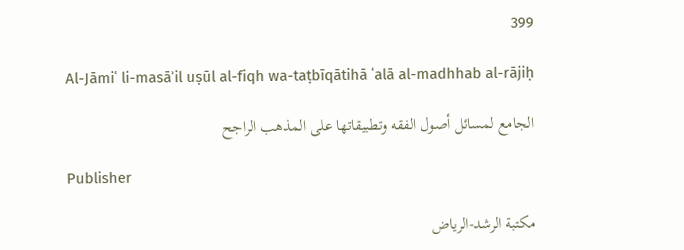399

Al-Jāmiʿ li-masāʾil uṣūl al-fiqh wa-taṭbīqātihā ʿalā al-madhhab al-rājiḥ

الجامع لمسائل أصول الفقه وتطبيقاتها على المذهب الراجح

Publisher

مكتبة الرشد-الرياض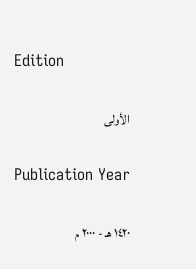Edition

الأولى

Publication Year

١٤٢٠ هـ - ٢٠٠٠ م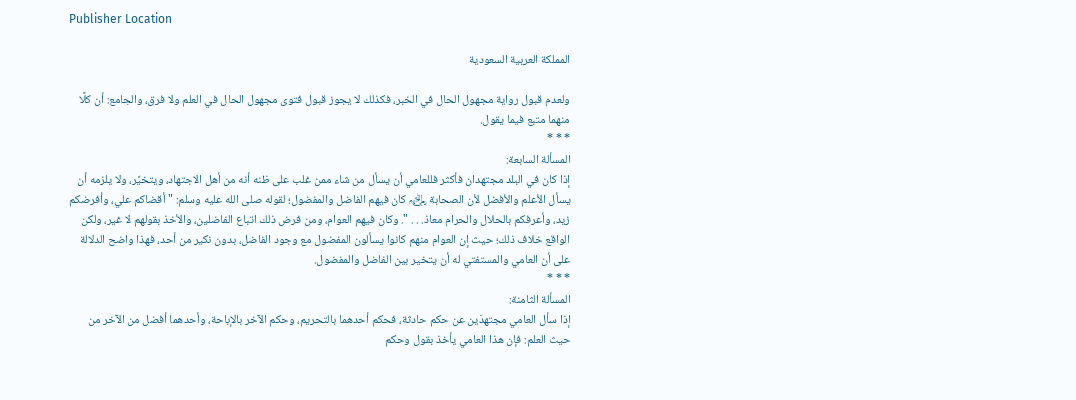Publisher Location

المملكة العربية السعودية

ولعدم قبول رواية مجهول الحال في الخبر، فكذلك لا يجوز قبول فتوى مجهول الحال في العلم ولا فرق، والجامع: أن كلًا منهما متبع فيما يقول.
* * *
المسألة السابعة:
إذا كان في البلد مجتهدان فأكثر فللعامي أن يسأل من شاء ممن غلب على ظنه أنه من أهل الاجتهاد، ويتخيَّر، ولا يلزمه أن يسأل الأعلم والأفضل لأن الصحابة ﵃ كان فيهم الفاضل والمفضول؛ لقوله صلى الله عليه وسلم: " أقضاكم علي، وأفرضكم زيد، وأعرفكم بالحلال والحرام معاذ. . . ". وكان فيهم العوام، ومن فرض ذلك اتباع الفاضلين، والأخذ بقولهم لا غير، ولكن الواقع خلاف ذلك؛ حيث إن العوام منهم كانوا يسألون المفضول مع وجود الفاضل، بدون نكير من أحد، فهذا واضح الدلالة على أن العامي والمستفتي له أن يتخير بين الفاضل والمفضول.
* * *
المسألة الثامنة:
إذا سأل العامي مجتهدَين عن حكم حادثة، فحكم أحدهما بالتحريم، وحكم الآخر بالإباحة، وأحدهما أفضل من الآخر من حيث العلم: فإن هذا العامي يأخذ بقول وحكم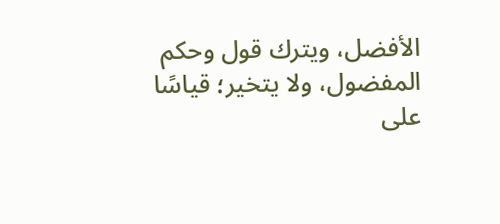الأفضل، ويترك قول وحكم المفضول، ولا يتخير؛ قياسًا على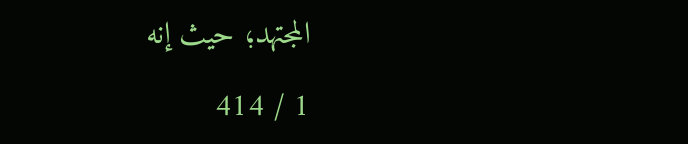المجتهد؛ حيث إنه

1 / 414